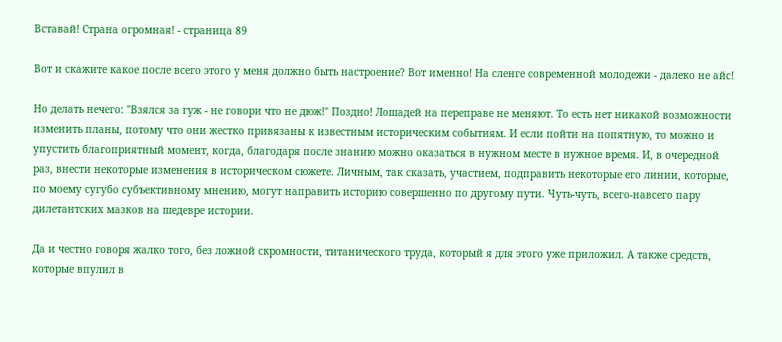Вставай! Страна огромная! - страница 89

Вот и скажите какое после всего этого у меня должно быть настроение? Вот именно! На сленге современной молодежи - далеко не айс!

Но делать нечего: "Взялся за гуж - не говори что не дюж!" Поздно! Лошадей на переправе не меняют. То есть нет никакой возможности изменить планы, потому что они жестко привязаны к известным историческим событиям. И если пойти на попятную, то можно и упустить благоприятный момент, когда, благодаря после знанию можно оказаться в нужном месте в нужное время. И, в очередной раз, внести некоторые изменения в историческом сюжете. Личным, так сказать, участием, подправить некоторые его линии, которые, по моему сугубо субъективному мнению, могут направить историю совершенно по другому пути. Чуть-чуть, всего-навсего пару дилетантских мазков на шедевре истории.

Да и честно говоря жалко того, без ложной скромности, титанического труда, который я для этого уже приложил. А также средств, которые впулил в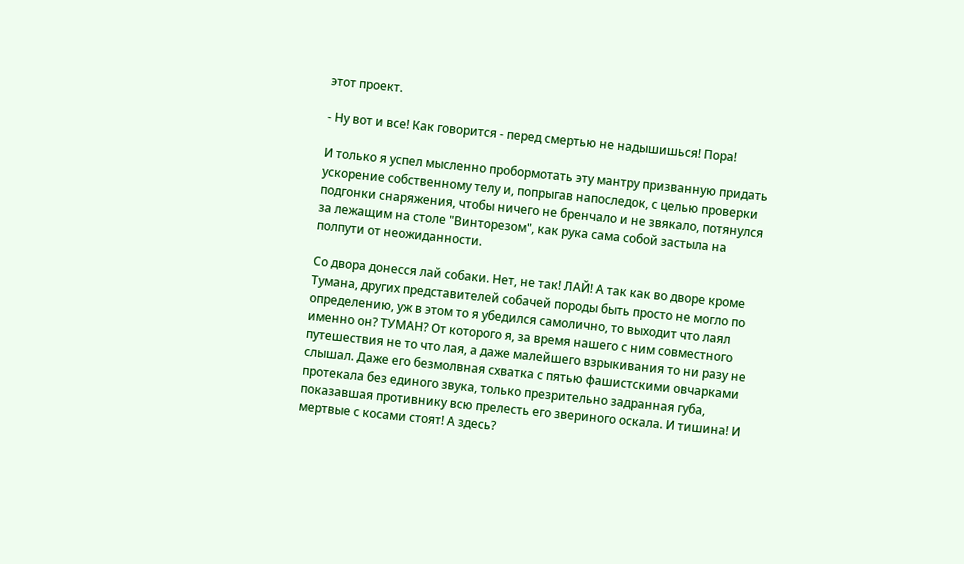этот проект.

- Ну вот и все! Как говорится - перед смертью не надышишься! Пора!

И только я успел мысленно пробормотать эту мантру призванную придать ускорение собственному телу и, попрыгав напоследок, с целью проверки подгонки снаряжения, чтобы ничего не бренчало и не звякало, потянулся за лежащим на столе "Винторезом", как рука сама собой застыла на полпути от неожиданности.

Со двора донесся лай собаки. Нет, не так! ЛАЙ! А так как во дворе кроме Тумана, других представителей собачей породы быть просто не могло по определению, уж в этом то я убедился самолично, то выходит что лаял именно он? ТУМАН? От которого я, за время нашего с ним совместного путешествия не то что лая, а даже малейшего взрыкивания то ни разу не слышал. Даже его безмолвная схватка с пятью фашистскими овчарками протекала без единого звука, только презрительно задранная губа, показавшая противнику всю прелесть его звериного оскала. И тишина! И мертвые с косами стоят! А здесь?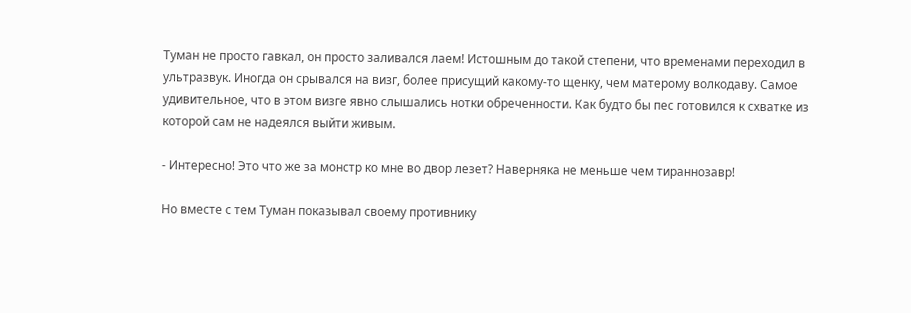Туман не просто гавкал, он просто заливался лаем! Истошным до такой степени, что временами переходил в ультразвук. Иногда он срывался на визг, более присущий какому-то щенку, чем матерому волкодаву. Самое удивительное, что в этом визге явно слышались нотки обреченности. Как будто бы пес готовился к схватке из которой сам не надеялся выйти живым.

- Интересно! Это что же за монстр ко мне во двор лезет? Наверняка не меньше чем тираннозавр!

Но вместе с тем Туман показывал своему противнику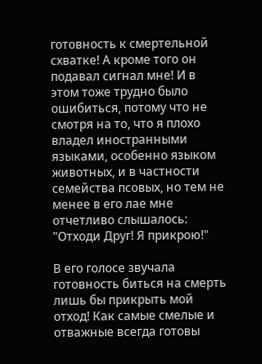готовность к смертельной схватке! А кроме того он подавал сигнал мне! И в этом тоже трудно было ошибиться, потому что не смотря на то, что я плохо владел иностранными языками, особенно языком животных, и в частности семейства псовых, но тем не менее в его лае мне отчетливо слышалось: "Отходи Друг! Я прикрою!"

В его голосе звучала готовность биться на смерть лишь бы прикрыть мой отход! Как самые смелые и отважные всегда готовы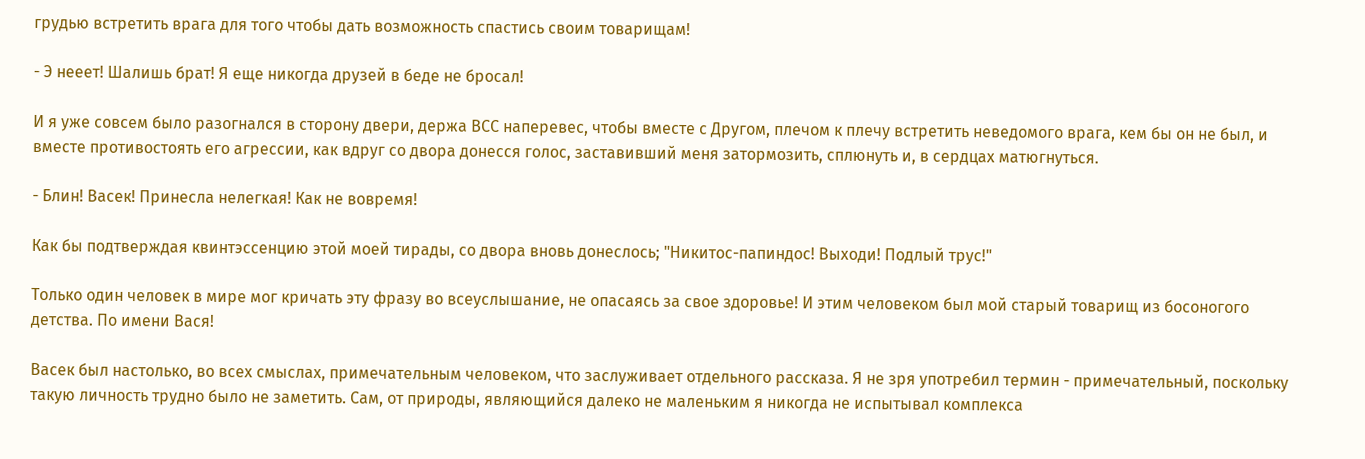грудью встретить врага для того чтобы дать возможность спастись своим товарищам!

- Э нееет! Шалишь брат! Я еще никогда друзей в беде не бросал!

И я уже совсем было разогнался в сторону двери, держа ВСС наперевес, чтобы вместе с Другом, плечом к плечу встретить неведомого врага, кем бы он не был, и вместе противостоять его агрессии, как вдруг со двора донесся голос, заставивший меня затормозить, сплюнуть и, в сердцах матюгнуться.

- Блин! Васек! Принесла нелегкая! Как не вовремя!

Как бы подтверждая квинтэссенцию этой моей тирады, со двора вновь донеслось; "Никитос-папиндос! Выходи! Подлый трус!"

Только один человек в мире мог кричать эту фразу во всеуслышание, не опасаясь за свое здоровье! И этим человеком был мой старый товарищ из босоногого детства. По имени Вася!

Васек был настолько, во всех смыслах, примечательным человеком, что заслуживает отдельного рассказа. Я не зря употребил термин - примечательный, поскольку такую личность трудно было не заметить. Сам, от природы, являющийся далеко не маленьким я никогда не испытывал комплекса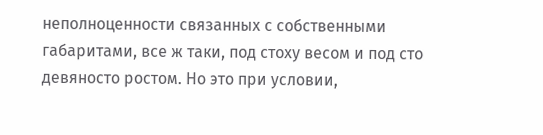неполноценности связанных с собственными габаритами, все ж таки, под стоху весом и под сто девяносто ростом. Но это при условии,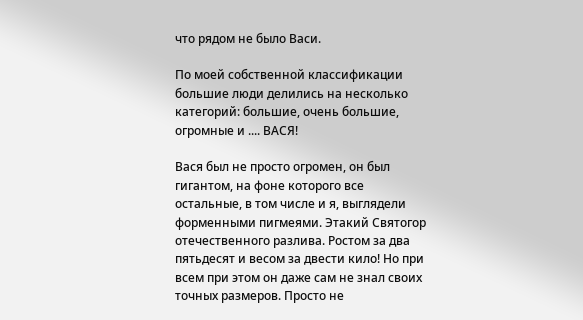что рядом не было Васи.

По моей собственной классификации большие люди делились на несколько категорий: большие, очень большие, огромные и .... ВАСЯ!

Вася был не просто огромен, он был гигантом, на фоне которого все остальные, в том числе и я, выглядели форменными пигмеями. Этакий Святогор отечественного разлива. Ростом за два пятьдесят и весом за двести кило! Но при всем при этом он даже сам не знал своих точных размеров. Просто не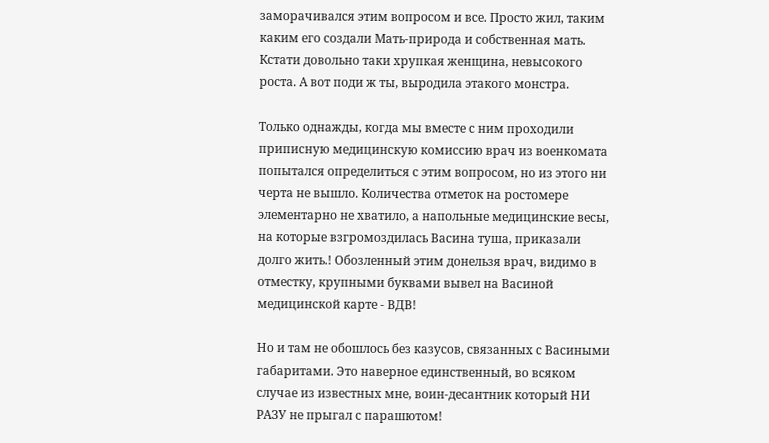заморачивался этим вопросом и все. Просто жил, таким каким его создали Мать-природа и собственная мать. Кстати довольно таки хрупкая женщина, невысокого роста. А вот поди ж ты, выродила этакого монстра.

Только однажды, когда мы вместе с ним проходили приписную медицинскую комиссию врач из военкомата попытался определиться с этим вопросом, но из этого ни черта не вышло. Количества отметок на ростомере элементарно не хватило, а напольные медицинские весы, на которые взгромоздилась Васина туша, приказали долго жить.! Обозленный этим донельзя врач, видимо в отместку, крупными буквами вывел на Васиной медицинской карте - ВДВ!

Но и там не обошлось без казусов, связанных с Васиными габаритами. Это наверное единственный, во всяком случае из известных мне, воин-десантник который НИ РАЗУ не прыгал с парашютом!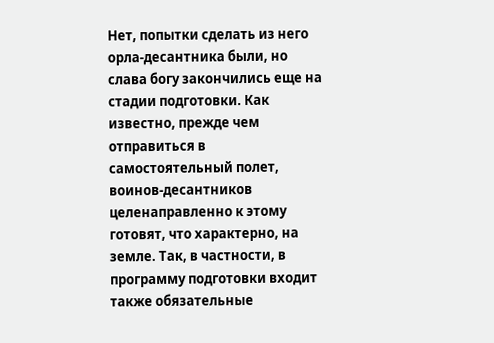Нет, попытки сделать из него орла-десантника были, но слава богу закончились еще на стадии подготовки. Как известно, прежде чем отправиться в самостоятельный полет, воинов-десантников целенаправленно к этому готовят, что характерно, на земле. Так, в частности, в программу подготовки входит также обязательные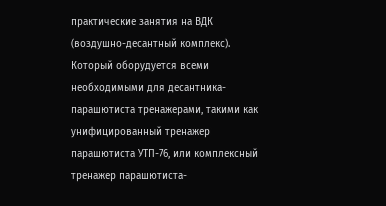практические занятия на ВДК (воздушно-десантный комплекс). Который оборудуется всеми необходимыми для десантника-парашютиста тренажерами, такими как унифицированный тренажер парашютиста УТП-76, или комплексный тренажер парашютиста-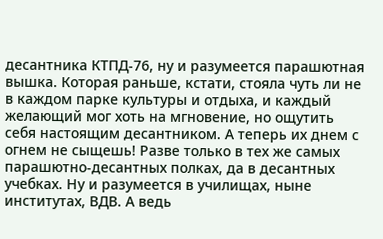десантника КТПД-76, ну и разумеется парашютная вышка. Которая раньше, кстати, стояла чуть ли не в каждом парке культуры и отдыха, и каждый желающий мог хоть на мгновение, но ощутить себя настоящим десантником. А теперь их днем с огнем не сыщешь! Разве только в тех же самых парашютно-десантных полках, да в десантных учебках. Ну и разумеется в училищах, ныне институтах, ВДВ. А ведь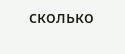сколько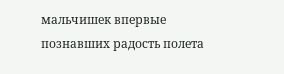мальчишек впервые познавших радость полета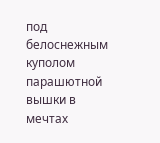под белоснежным куполом парашютной вышки в мечтах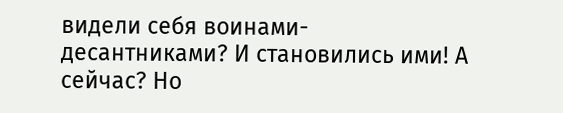видели себя воинами-десантниками? И становились ими! А сейчас? Но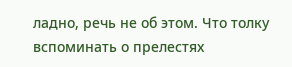ладно, речь не об этом. Что толку вспоминать о прелестях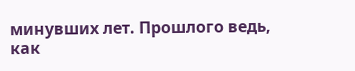минувших лет. Прошлого ведь, как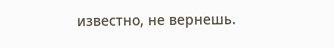известно, не вернешь.